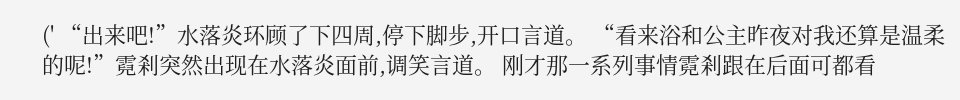(' “出来吧!”水落炎环顾了下四周,停下脚步,开口言道。 “看来浴和公主昨夜对我还算是温柔的呢!”霓剎突然出现在水落炎面前,调笑言道。 刚才那一系列事情霓剎跟在后面可都看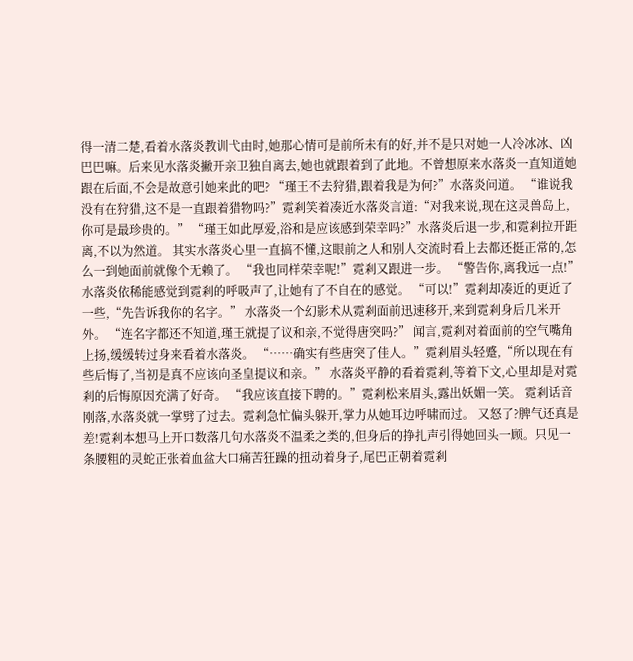得一清二楚,看着水落炎教训弋由时,她那心情可是前所未有的好,并不是只对她一人冷冰冰、凶巴巴嘛。后来见水落炎撇开亲卫独自离去,她也就跟着到了此地。不曾想原来水落炎一直知道她跟在后面,不会是故意引她来此的吧? “瑾王不去狩猎,跟着我是为何?”水落炎问道。 “谁说我没有在狩猎,这不是一直跟着猎物吗?”霓剎笑着凑近水落炎言道:“对我来说,现在这灵兽岛上,你可是最珍贵的。” “瑾王如此厚爱,浴和是应该感到荣幸吗?”水落炎后退一步,和霓剎拉开距离,不以为然道。 其实水落炎心里一直搞不懂,这眼前之人和别人交流时看上去都还挺正常的,怎么一到她面前就像个无赖了。 “我也同样荣幸呢!”霓剎又跟进一步。 “警告你,离我远一点!”水落炎依稀能感觉到霓剎的呼吸声了,让她有了不自在的感觉。 “可以!”霓剎却凑近的更近了一些,“先告诉我你的名字。” 水落炎一个幻影术从霓剎面前迅速移开,来到霓剎身后几米开外。 “连名字都还不知道,瑾王就提了议和亲,不觉得唐突吗?” 闻言,霓剎对着面前的空气嘴角上扬,缓缓转过身来看着水落炎。 “……确实有些唐突了佳人。”霓剎眉头轻蹙,“所以现在有些后悔了,当初是真不应该向圣皇提议和亲。” 水落炎平静的看着霓剎,等着下文,心里却是对霓剎的后悔原因充满了好奇。 “我应该直接下聘的。”霓剎松来眉头,露出妖媚一笑。 霓剎话音刚落,水落炎就一掌劈了过去。霓剎急忙偏头躲开,掌力从她耳边呼啸而过。 又怒了?脾气还真是差!霓剎本想马上开口数落几句水落炎不温柔之类的,但身后的挣扎声引得她回头一顾。只见一条腰粗的灵蛇正张着血盆大口痛苦狂躁的扭动着身子,尾巴正朝着霓剎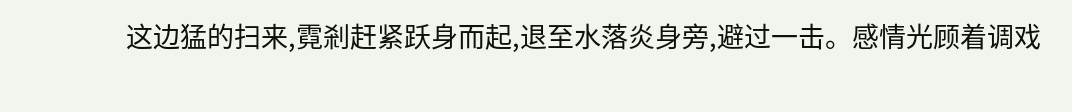这边猛的扫来,霓剎赶紧跃身而起,退至水落炎身旁,避过一击。感情光顾着调戏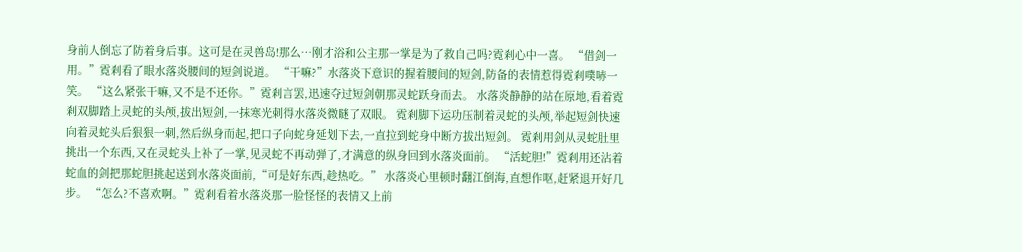身前人倒忘了防着身后事。这可是在灵兽岛!那么…刚才浴和公主那一掌是为了救自己吗?霓剎心中一喜。 “借剑一用。”霓剎看了眼水落炎腰间的短剑说道。 “干嘛?”水落炎下意识的握着腰间的短剑,防备的表情惹得霓剎噗哧一笑。 “这么紧张干嘛,又不是不还你。”霓剎言罢,迅速夺过短剑朝那灵蛇跃身而去。 水落炎静静的站在原地,看着霓剎双脚踏上灵蛇的头颅,拔出短剑,一抹寒光刺得水落炎微瞇了双眼。 霓剎脚下运功压制着灵蛇的头颅,举起短剑快速向着灵蛇头后狠狠一刺,然后纵身而起,把口子向蛇身延划下去,一直拉到蛇身中断方拔出短剑。 霓剎用剑从灵蛇肚里挑出一个东西,又在灵蛇头上补了一掌,见灵蛇不再动弹了,才满意的纵身回到水落炎面前。 “活蛇胆!”霓剎用还沾着蛇血的剑把那蛇胆挑起送到水落炎面前,“可是好东西,趁热吃。” 水落炎心里顿时翻江倒海,直想作呕,赶紧退开好几步。 “怎么?不喜欢啊。”霓剎看着水落炎那一脸怪怪的表情又上前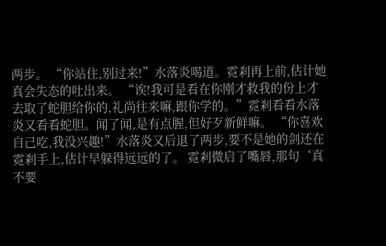两步。 “你站住,别过来!”水落炎喝道。霓剎再上前,估计她真会失态的吐出来。 “诶!我可是看在你刚才救我的份上才去取了蛇胆给你的,礼尚往来嘛,跟你学的。”霓剎看看水落炎又看看蛇胆。闻了闻,是有点腥,但好歹新鲜嘛。 “你喜欢自己吃,我没兴趣!”水落炎又后退了两步,要不是她的剑还在霓剎手上,估计早躲得远远的了。 霓剎微启了嘴唇,那句‘真不要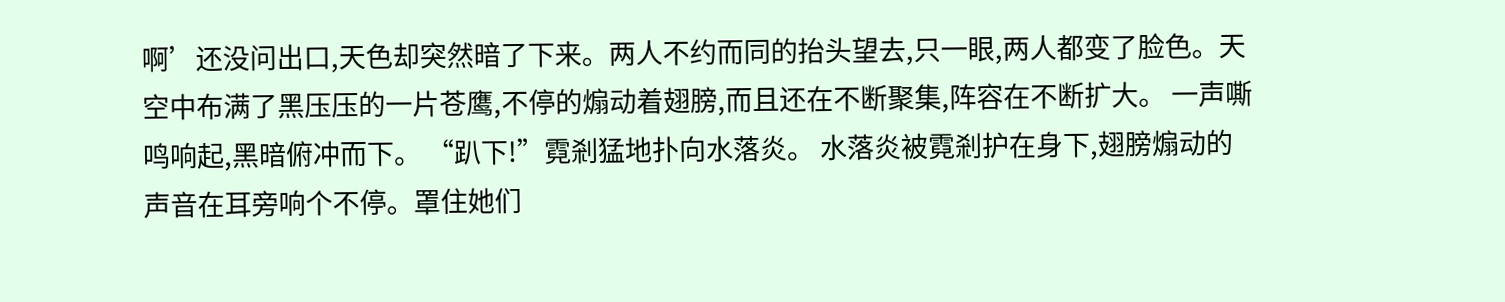啊’还没问出口,天色却突然暗了下来。两人不约而同的抬头望去,只一眼,两人都变了脸色。天空中布满了黑压压的一片苍鹰,不停的煽动着翅膀,而且还在不断聚集,阵容在不断扩大。 一声嘶鸣响起,黑暗俯冲而下。 “趴下!”霓剎猛地扑向水落炎。 水落炎被霓剎护在身下,翅膀煽动的声音在耳旁响个不停。罩住她们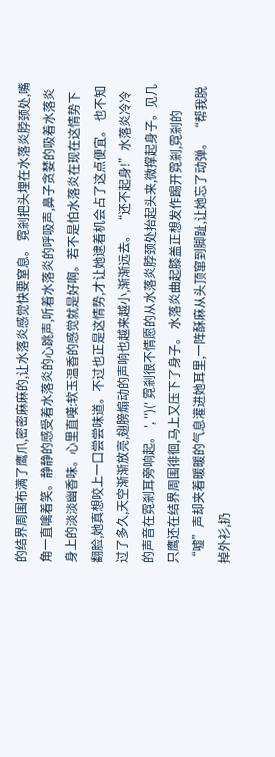的结界周围布满了鹰爪,密密麻麻的,让水落炎感觉快要窒息。 霓剎把头埋在水落炎脖颈处,嘴角一直噙着笑。静静的感受着水落炎的心跳声,听着水落炎的呼吸声,鼻子贪婪的吸着水落炎身上的淡淡幽香味。心里直嘆:软玉温香的感觉就是好啊。若不是怕水落炎在现在这情势下翻脸,她真想咬上一口尝尝味道。不过也正是这情势,才让她逮着机会占了这点便宜。 也不知过了多久,天空渐渐放亮,翅膀煽动的声响也越来越小,渐渐远去。 “还不起身!”水落炎冷冷的声音在霓剎耳旁响起。 ', '')(' 霓剎很不情愿的从水落炎脖颈处抬起头来,微撑起身子。见几只鹰还在结界周围徘徊,马上又压下了身子。 水落炎曲起膝盖正想发作踢开霓剎,霓剎的“嘘”声却夹着暖暖的气息灌进她耳里,一阵酥麻从头顶窜到脚趾,让她忘了动弹。 “帮我脱掉外衫,扔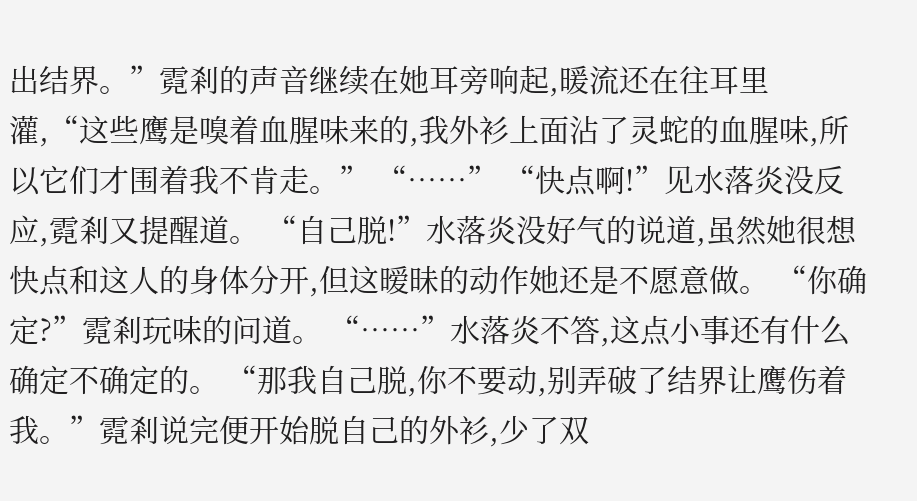出结界。”霓剎的声音继续在她耳旁响起,暖流还在往耳里灌,“这些鹰是嗅着血腥味来的,我外衫上面沾了灵蛇的血腥味,所以它们才围着我不肯走。” “……” “快点啊!”见水落炎没反应,霓剎又提醒道。 “自己脱!”水落炎没好气的说道,虽然她很想快点和这人的身体分开,但这暧昧的动作她还是不愿意做。 “你确定?”霓剎玩味的问道。 “……”水落炎不答,这点小事还有什么确定不确定的。 “那我自己脱,你不要动,别弄破了结界让鹰伤着我。”霓剎说完便开始脱自己的外衫,少了双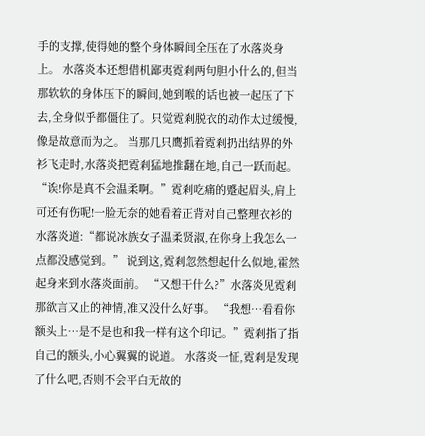手的支撑,使得她的整个身体瞬间全压在了水落炎身上。 水落炎本还想借机鄙夷霓剎两句胆小什么的,但当那软软的身体压下的瞬间,她到喉的话也被一起压了下去,全身似乎都僵住了。只觉霓剎脱衣的动作太过缓慢,像是故意而为之。 当那几只鹰抓着霓剎扔出结界的外衫飞走时,水落炎把霓剎猛地推翻在地,自己一跃而起。 “诶!你是真不会温柔啊。”霓剎吃痛的蹙起眉头,肩上可还有伤呢!一脸无奈的她看着正背对自己整理衣衫的水落炎道:“都说冰族女子温柔贤淑,在你身上我怎么一点都没感觉到。” 说到这,霓剎忽然想起什么似地,霍然起身来到水落炎面前。 “又想干什么?”水落炎见霓剎那欲言又止的神情,准又没什么好事。 “我想…看看你额头上…是不是也和我一样有这个印记。”霓剎指了指自己的额头,小心翼翼的说道。 水落炎一怔,霓剎是发现了什么吧,否则不会平白无故的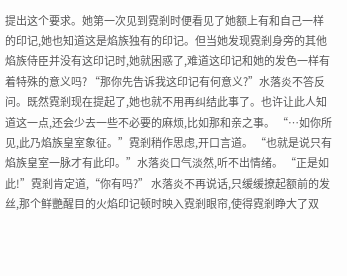提出这个要求。她第一次见到霓剎时便看见了她额上有和自己一样的印记,她也知道这是焰族独有的印记。但当她发现霓剎身旁的其他焰族侍臣并没有这印记时,她就困惑了,难道这印记和她的发色一样有着特殊的意义吗? “那你先告诉我这印记有何意义?”水落炎不答反问。既然霓剎现在提起了,她也就不用再纠结此事了。也许让此人知道这一点,还会少去一些不必要的麻烦,比如那和亲之事。 “…如你所见,此乃焰族皇室象征。”霓剎稍作思虑,开口言道。 “也就是说只有焰族皇室一脉才有此印。”水落炎口气淡然,听不出情绪。 “正是如此!”霓剎肯定道,“你有吗?” 水落炎不再说话,只缓缓撩起额前的发丝,那个鲜艷醒目的火焰印记顿时映入霓剎眼帘,使得霓剎睁大了双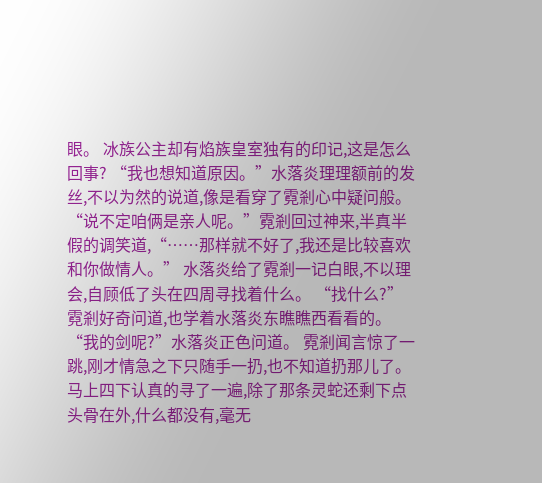眼。 冰族公主却有焰族皇室独有的印记,这是怎么回事? “我也想知道原因。”水落炎理理额前的发丝,不以为然的说道,像是看穿了霓剎心中疑问般。 “说不定咱俩是亲人呢。”霓剎回过神来,半真半假的调笑道,“……那样就不好了,我还是比较喜欢和你做情人。” 水落炎给了霓剎一记白眼,不以理会,自顾低了头在四周寻找着什么。 “找什么?”霓剎好奇问道,也学着水落炎东瞧瞧西看看的。 “我的剑呢?”水落炎正色问道。 霓剎闻言惊了一跳,刚才情急之下只随手一扔,也不知道扔那儿了。马上四下认真的寻了一遍,除了那条灵蛇还剩下点头骨在外,什么都没有,毫无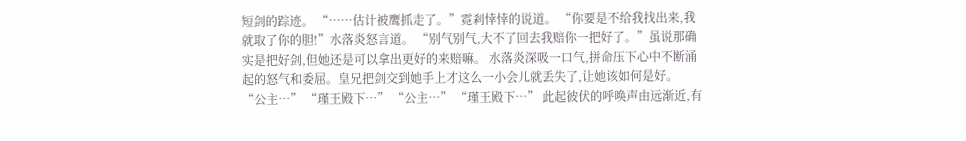短剑的踪迹。 “……估计被鹰抓走了。”霓剎悻悻的说道。 “你要是不给我找出来,我就取了你的胆!”水落炎怒言道。 “别气别气,大不了回去我赔你一把好了。”虽说那确实是把好剑,但她还是可以拿出更好的来赔嘛。 水落炎深吸一口气,拼命压下心中不断涌起的怒气和委屈。皇兄把剑交到她手上才这么一小会儿就丢失了,让她该如何是好。 “公主…” “瑾王殿下…” “公主…” “瑾王殿下…” 此起彼伏的呼唤声由远渐近,有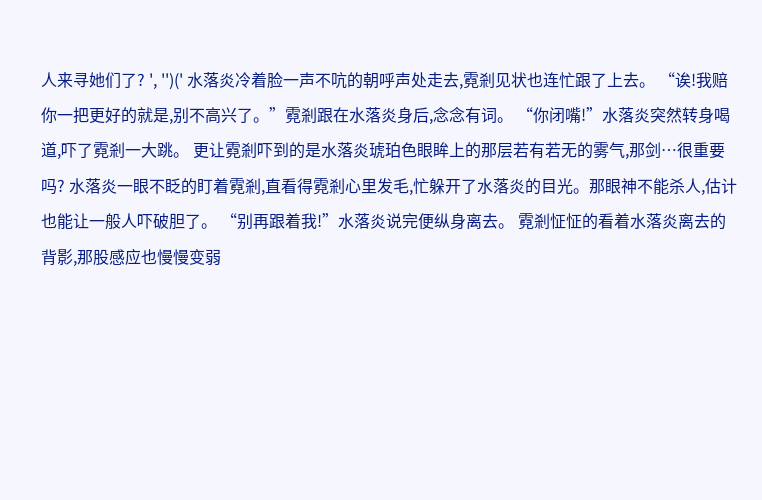人来寻她们了? ', '')(' 水落炎冷着脸一声不吭的朝呼声处走去,霓剎见状也连忙跟了上去。 “诶!我赔你一把更好的就是,别不高兴了。”霓剎跟在水落炎身后,念念有词。 “你闭嘴!”水落炎突然转身喝道,吓了霓剎一大跳。 更让霓剎吓到的是水落炎琥珀色眼眸上的那层若有若无的雾气,那剑…很重要吗? 水落炎一眼不眨的盯着霓剎,直看得霓剎心里发毛,忙躲开了水落炎的目光。那眼神不能杀人,估计也能让一般人吓破胆了。 “别再跟着我!”水落炎说完便纵身离去。 霓剎怔怔的看着水落炎离去的背影,那股感应也慢慢变弱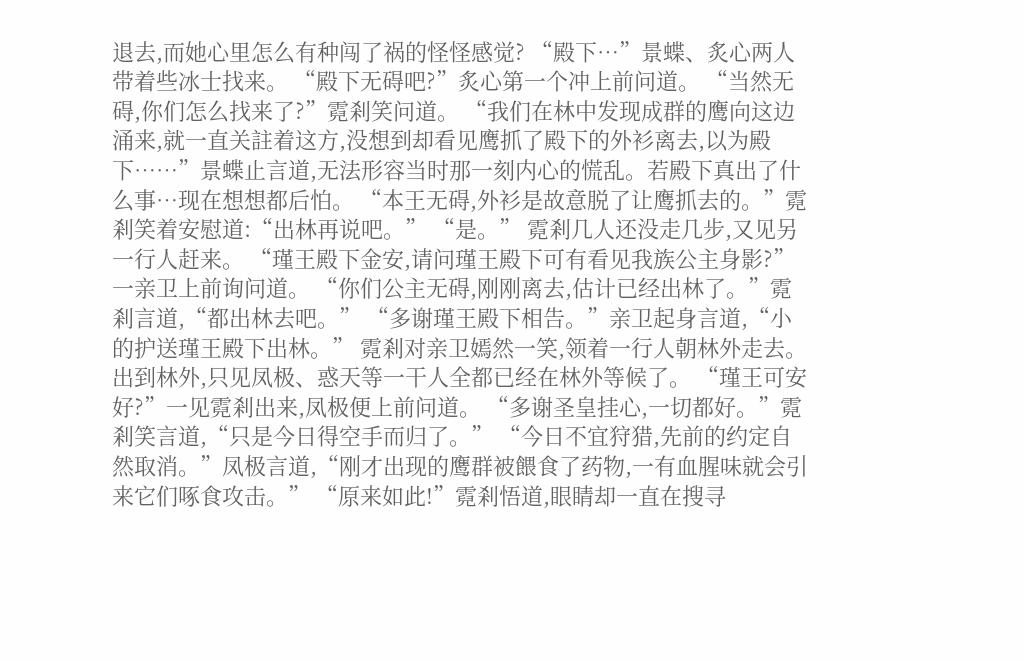退去,而她心里怎么有种闯了祸的怪怪感觉? “殿下…”景蝶、炙心两人带着些冰士找来。 “殿下无碍吧?”炙心第一个冲上前问道。 “当然无碍,你们怎么找来了?”霓剎笑问道。 “我们在林中发现成群的鹰向这边涌来,就一直关註着这方,没想到却看见鹰抓了殿下的外衫离去,以为殿下……”景蝶止言道,无法形容当时那一刻内心的慌乱。若殿下真出了什么事…现在想想都后怕。 “本王无碍,外衫是故意脱了让鹰抓去的。”霓剎笑着安慰道:“出林再说吧。” “是。” 霓剎几人还没走几步,又见另一行人赶来。 “瑾王殿下金安,请问瑾王殿下可有看见我族公主身影?”一亲卫上前询问道。 “你们公主无碍,刚刚离去,估计已经出林了。”霓剎言道,“都出林去吧。” “多谢瑾王殿下相告。”亲卫起身言道,“小的护送瑾王殿下出林。” 霓剎对亲卫嫣然一笑,领着一行人朝林外走去。 出到林外,只见凤极、惑天等一干人全都已经在林外等候了。 “瑾王可安好?”一见霓剎出来,凤极便上前问道。 “多谢圣皇挂心,一切都好。”霓剎笑言道,“只是今日得空手而归了。” “今日不宜狩猎,先前的约定自然取消。”凤极言道,“刚才出现的鹰群被餵食了药物,一有血腥味就会引来它们啄食攻击。” “原来如此!”霓剎悟道,眼睛却一直在搜寻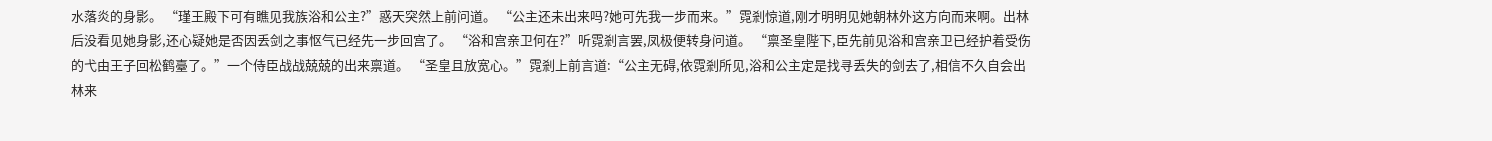水落炎的身影。 “瑾王殿下可有瞧见我族浴和公主?”惑天突然上前问道。 “公主还未出来吗?她可先我一步而来。”霓剎惊道,刚才明明见她朝林外这方向而来啊。出林后没看见她身影,还心疑她是否因丢剑之事怄气已经先一步回宫了。 “浴和宫亲卫何在?”听霓剎言罢,凤极便转身问道。 “禀圣皇陛下,臣先前见浴和宫亲卫已经护着受伤的弋由王子回松鹤臺了。”一个侍臣战战兢兢的出来禀道。 “圣皇且放宽心。”霓剎上前言道:“公主无碍,依霓剎所见,浴和公主定是找寻丢失的剑去了,相信不久自会出林来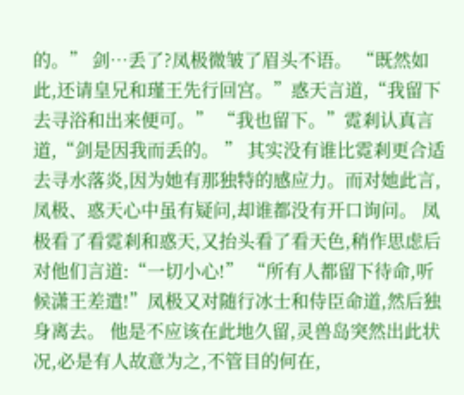的。” 剑…丢了?凤极微皱了眉头不语。 “既然如此,还请皇兄和瑾王先行回宫。”惑天言道,“我留下去寻浴和出来便可。” “我也留下。”霓剎认真言道,“剑是因我而丢的。 ” 其实没有谁比霓剎更合适去寻水落炎,因为她有那独特的感应力。而对她此言,凤极、惑天心中虽有疑问,却谁都没有开口询问。 凤极看了看霓剎和惑天,又抬头看了看天色,稍作思虑后对他们言道:“一切小心!” “所有人都留下待命,听候潇王差遣!”凤极又对随行冰士和侍臣命道,然后独身离去。 他是不应该在此地久留,灵兽岛突然出此状况,必是有人故意为之,不管目的何在,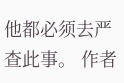他都必须去严查此事。 作者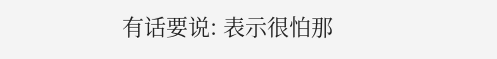有话要说: 表示很怕那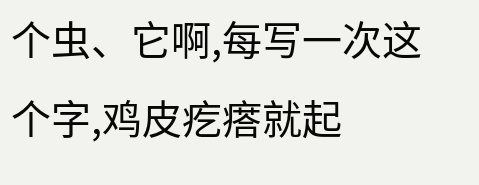个虫、它啊,每写一次这个字,鸡皮疙瘩就起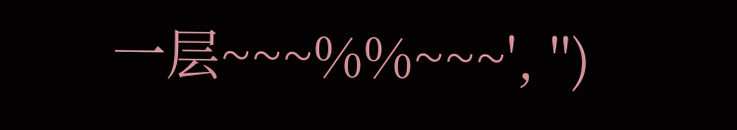一层~~~%%~~~', '')